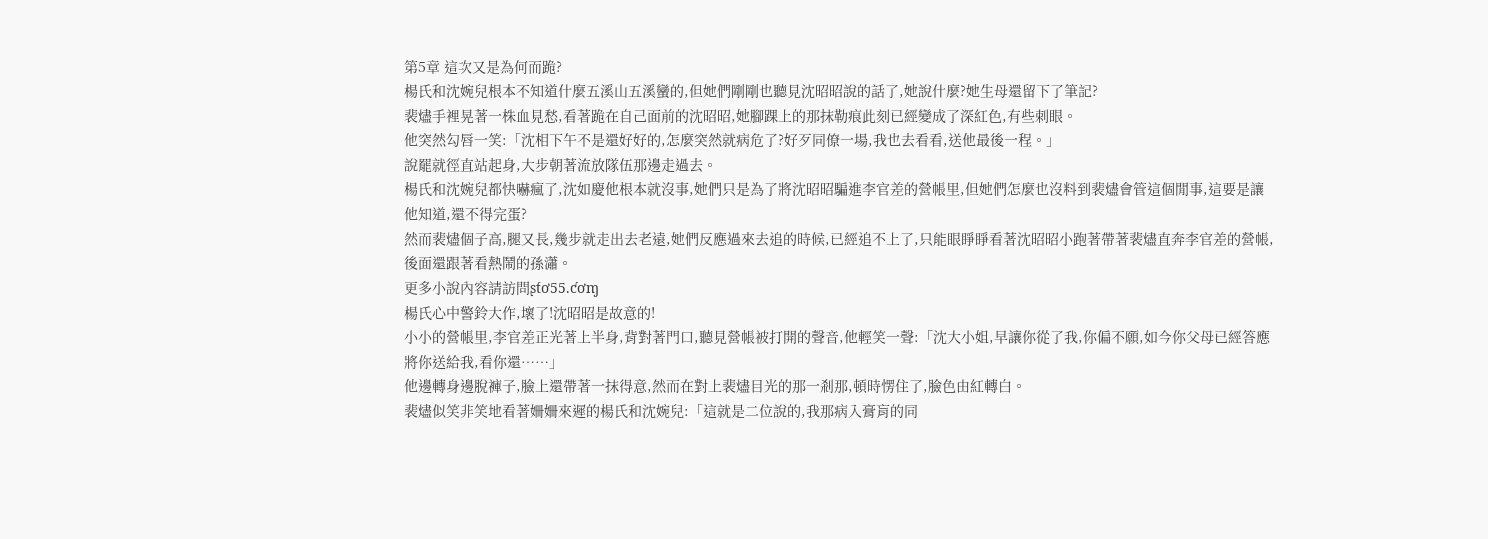第5章 這次又是為何而跪?
楊氏和沈婉兒根本不知道什麼五溪山五溪蠻的,但她們剛剛也聽見沈昭昭說的話了,她說什麼?她生母還留下了筆記?
裴燼手裡晃著一株血見愁,看著跪在自己面前的沈昭昭,她腳踝上的那抹勒痕此刻已經變成了深紅色,有些刺眼。
他突然勾唇一笑:「沈相下午不是還好好的,怎麼突然就病危了?好歹同僚一場,我也去看看,送他最後一程。」
說罷就徑直站起身,大步朝著流放隊伍那邊走過去。
楊氏和沈婉兒都快嚇瘋了,沈如慶他根本就沒事,她們只是為了將沈昭昭騙進李官差的營帳里,但她們怎麼也沒料到裴燼會管這個閒事,這要是讓他知道,還不得完蛋?
然而裴燼個子高,腿又長,幾步就走出去老遠,她們反應過來去追的時候,已經追不上了,只能眼睜睜看著沈昭昭小跑著帶著裴燼直奔李官差的營帳,後面還跟著看熱鬧的孫瀟。
更多小說內容請訪問ʂƭơ55.ƈơɱ
楊氏心中警鈴大作,壞了!沈昭昭是故意的!
小小的營帳里,李官差正光著上半身,背對著門口,聽見營帳被打開的聲音,他輕笑一聲:「沈大小姐,早讓你從了我,你偏不願,如今你父母已經答應將你送給我,看你還……」
他邊轉身邊脫褲子,臉上還帶著一抹得意,然而在對上裴燼目光的那一剎那,頓時愣住了,臉色由紅轉白。
裴燼似笑非笑地看著姍姍來遲的楊氏和沈婉兒:「這就是二位說的,我那病入膏肓的同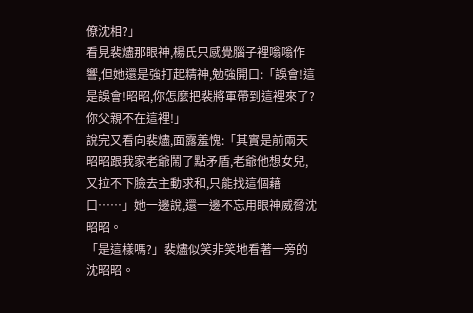僚沈相?」
看見裴燼那眼神,楊氏只感覺腦子裡嗡嗡作響,但她還是強打起精神,勉強開口:「誤會!這是誤會!昭昭,你怎麼把裴將軍帶到這裡來了?你父親不在這裡!」
說完又看向裴燼,面露羞愧:「其實是前兩天昭昭跟我家老爺鬧了點矛盾,老爺他想女兒,又拉不下臉去主動求和,只能找這個藉口……」她一邊說,還一邊不忘用眼神威脅沈昭昭。
「是這樣嗎?」裴燼似笑非笑地看著一旁的沈昭昭。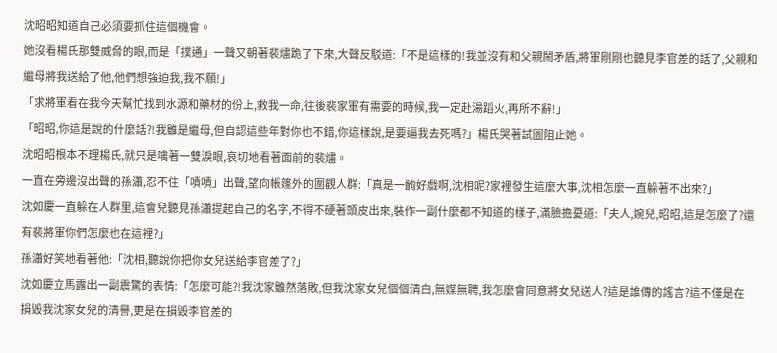沈昭昭知道自己必須要抓住這個機會。
她沒看楊氏那雙威脅的眼,而是「撲通」一聲又朝著裴燼跪了下來,大聲反駁道:「不是這樣的!我並沒有和父親鬧矛盾,將軍剛剛也聽見李官差的話了,父親和繼母將我送給了他,他們想強迫我,我不願!」
「求將軍看在我今天幫忙找到水源和藥材的份上,救我一命,往後裴家軍有需要的時候,我一定赴湯蹈火,再所不辭!」
「昭昭,你這是說的什麼話?!我雖是繼母,但自認這些年對你也不錯,你這樣說,是要逼我去死嗎?」楊氏哭著試圖阻止她。
沈昭昭根本不理楊氏,就只是噙著一雙淚眼,哀切地看著面前的裴燼。
一直在旁邊沒出聲的孫瀟,忍不住「嘖嘖」出聲,望向帳篷外的圍觀人群:「真是一齣好戲啊,沈相呢?家裡發生這麼大事,沈相怎麼一直躲著不出來?」
沈如慶一直躲在人群里,這會兒聽見孫瀟提起自己的名字,不得不硬著頭皮出來,裝作一副什麼都不知道的樣子,滿臉擔憂道:「夫人,婉兒,昭昭,這是怎麼了?還有裴將軍你們怎麼也在這裡?」
孫瀟好笑地看著他:「沈相,聽說你把你女兒送給李官差了?」
沈如慶立馬露出一副震驚的表情:「怎麼可能?!我沈家雖然落敗,但我沈家女兒個個清白,無媒無聘,我怎麼會同意將女兒送人?這是誰傳的謠言?這不僅是在損毀我沈家女兒的清譽,更是在損毀李官差的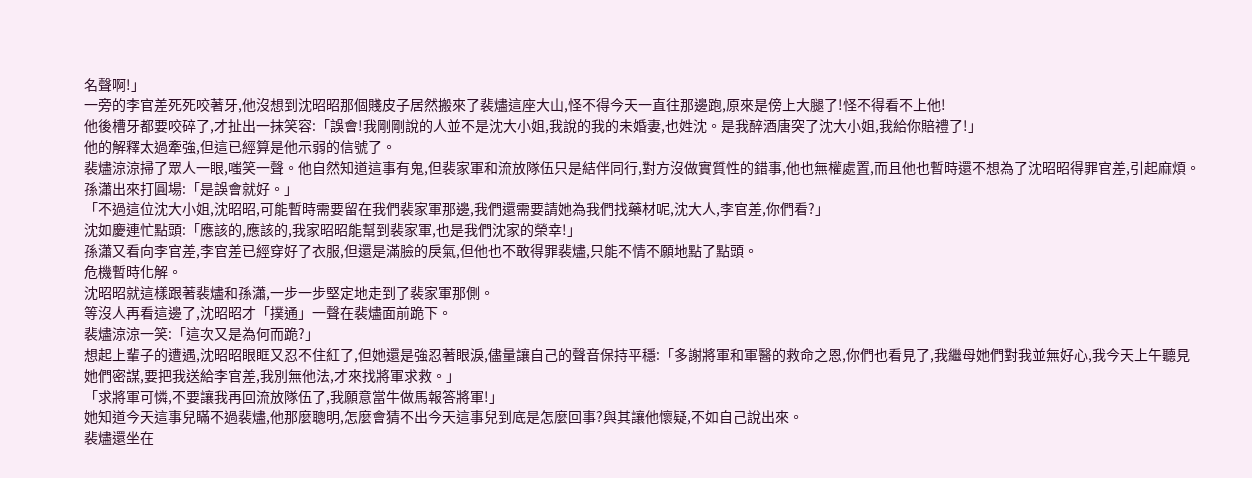名聲啊!」
一旁的李官差死死咬著牙,他沒想到沈昭昭那個賤皮子居然搬來了裴燼這座大山,怪不得今天一直往那邊跑,原來是傍上大腿了!怪不得看不上他!
他後槽牙都要咬碎了,才扯出一抹笑容:「誤會!我剛剛說的人並不是沈大小姐,我說的我的未婚妻,也姓沈。是我醉酒唐突了沈大小姐,我給你賠禮了!」
他的解釋太過牽強,但這已經算是他示弱的信號了。
裴燼涼涼掃了眾人一眼,嗤笑一聲。他自然知道這事有鬼,但裴家軍和流放隊伍只是結伴同行,對方沒做實質性的錯事,他也無權處置,而且他也暫時還不想為了沈昭昭得罪官差,引起麻煩。
孫瀟出來打圓場:「是誤會就好。」
「不過這位沈大小姐,沈昭昭,可能暫時需要留在我們裴家軍那邊,我們還需要請她為我們找藥材呢,沈大人,李官差,你們看?」
沈如慶連忙點頭:「應該的,應該的,我家昭昭能幫到裴家軍,也是我們沈家的榮幸!」
孫瀟又看向李官差,李官差已經穿好了衣服,但還是滿臉的戾氣,但他也不敢得罪裴燼,只能不情不願地點了點頭。
危機暫時化解。
沈昭昭就這樣跟著裴燼和孫瀟,一步一步堅定地走到了裴家軍那側。
等沒人再看這邊了,沈昭昭才「撲通」一聲在裴燼面前跪下。
裴燼涼涼一笑:「這次又是為何而跪?」
想起上輩子的遭遇,沈昭昭眼眶又忍不住紅了,但她還是強忍著眼淚,儘量讓自己的聲音保持平穩:「多謝將軍和軍醫的救命之恩,你們也看見了,我繼母她們對我並無好心,我今天上午聽見她們密謀,要把我送給李官差,我別無他法,才來找將軍求救。」
「求將軍可憐,不要讓我再回流放隊伍了,我願意當牛做馬報答將軍!」
她知道今天這事兒瞞不過裴燼,他那麼聰明,怎麼會猜不出今天這事兒到底是怎麼回事?與其讓他懷疑,不如自己說出來。
裴燼還坐在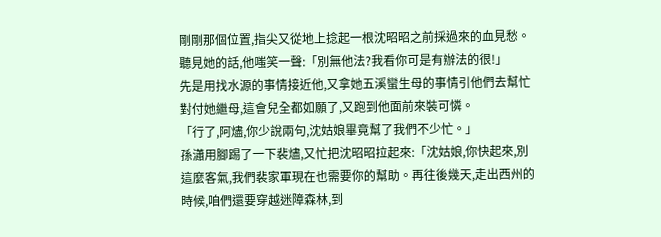剛剛那個位置,指尖又從地上捻起一根沈昭昭之前採過來的血見愁。聽見她的話,他嗤笑一聲:「別無他法?我看你可是有辦法的很!」
先是用找水源的事情接近他,又拿她五溪蠻生母的事情引他們去幫忙對付她繼母,這會兒全都如願了,又跑到他面前來裝可憐。
「行了,阿燼,你少說兩句,沈姑娘畢竟幫了我們不少忙。」
孫瀟用腳踢了一下裴燼,又忙把沈昭昭拉起來:「沈姑娘,你快起來,別這麼客氣,我們裴家軍現在也需要你的幫助。再往後幾天,走出西州的時候,咱們還要穿越迷障森林,到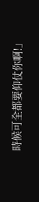時候可全都要仰仗你啊!」